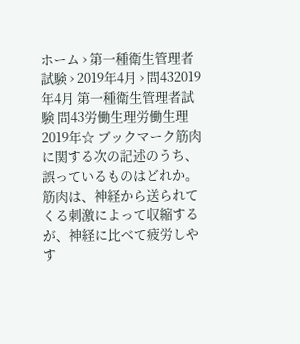ホーム › 第一種衛生管理者試験 › 2019年4月 › 問432019年4月 第一種衛生管理者試験 問43労働生理労働生理2019年☆ ブックマーク筋肉に関する次の記述のうち、誤っているものはどれか。筋肉は、神経から送られてくる刺激によって収縮するが、神経に比べて疲労しやす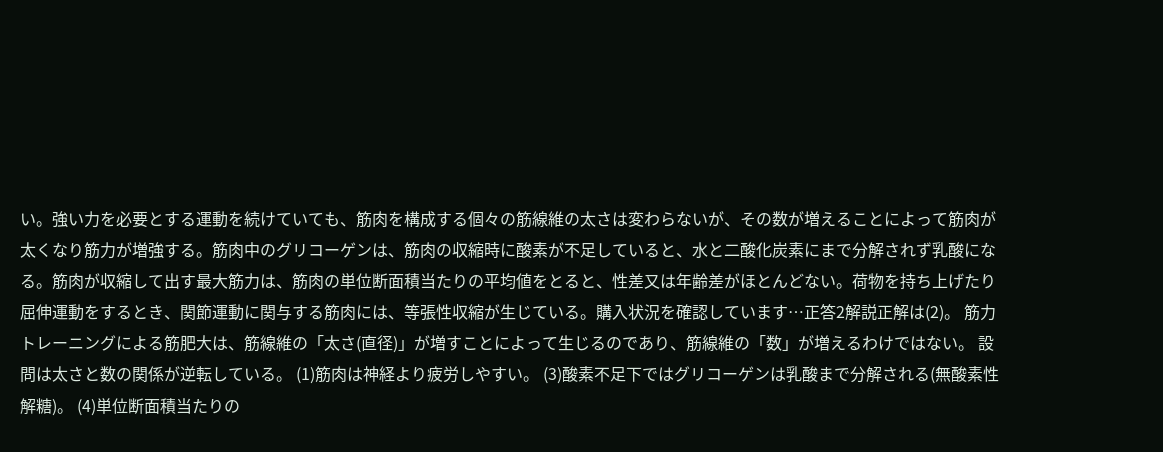い。強い力を必要とする運動を続けていても、筋肉を構成する個々の筋線維の太さは変わらないが、その数が増えることによって筋肉が太くなり筋力が増強する。筋肉中のグリコーゲンは、筋肉の収縮時に酸素が不足していると、水と二酸化炭素にまで分解されず乳酸になる。筋肉が収縮して出す最大筋力は、筋肉の単位断面積当たりの平均値をとると、性差又は年齢差がほとんどない。荷物を持ち上げたり屈伸運動をするとき、関節運動に関与する筋肉には、等張性収縮が生じている。購入状況を確認しています…正答2解説正解は(2)。 筋力トレーニングによる筋肥大は、筋線維の「太さ(直径)」が増すことによって生じるのであり、筋線維の「数」が増えるわけではない。 設問は太さと数の関係が逆転している。 (1)筋肉は神経より疲労しやすい。 (3)酸素不足下ではグリコーゲンは乳酸まで分解される(無酸素性解糖)。 (4)単位断面積当たりの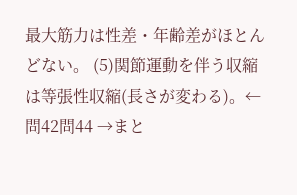最大筋力は性差・年齢差がほとんどない。 (5)関節運動を伴う収縮は等張性収縮(長さが変わる)。← 問42問44 →まと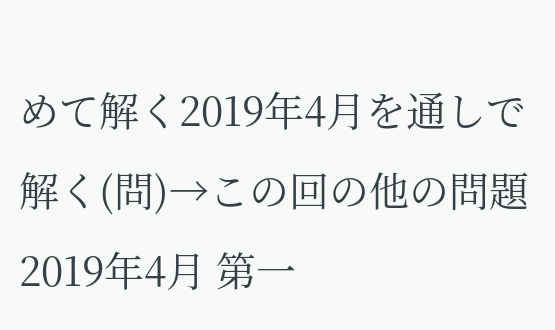めて解く2019年4月を通しで解く(問)→この回の他の問題2019年4月 第一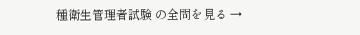種衛生管理者試験 の全問を見る →